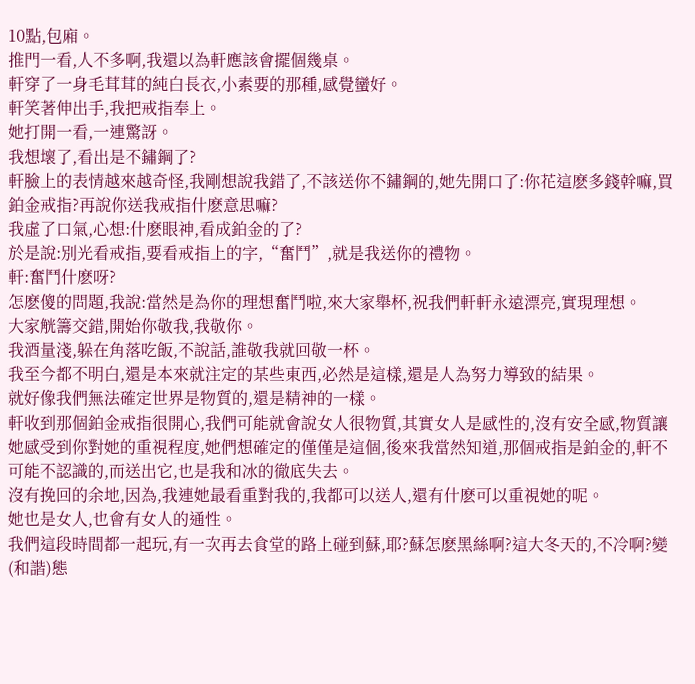10點,包廂。
推門一看,人不多啊,我還以為軒應該會擺個幾桌。
軒穿了一身毛茸茸的純白長衣,小素要的那種,感覺蠻好。
軒笑著伸出手,我把戒指奉上。
她打開一看,一連驚訝。
我想壞了,看出是不鏽鋼了?
軒臉上的表情越來越奇怪,我剛想說我錯了,不該送你不鏽鋼的,她先開口了:你花這麽多錢幹嘛,買鉑金戒指?再說你送我戒指什麽意思嘛?
我虛了口氣,心想:什麽眼神,看成鉑金的了?
於是說:別光看戒指,要看戒指上的字,“奮鬥”,就是我送你的禮物。
軒:奮鬥什麽呀?
怎麽傻的問題,我說:當然是為你的理想奮鬥啦,來大家舉杯,祝我們軒軒永遠漂亮,實現理想。
大家觥籌交錯,開始你敬我,我敬你。
我酒量淺,躲在角落吃飯,不說話,誰敬我就回敬一杯。
我至今都不明白,還是本來就注定的某些東西,必然是這樣,還是人為努力導致的結果。
就好像我們無法確定世界是物質的,還是精神的一樣。
軒收到那個鉑金戒指很開心,我們可能就會說女人很物質,其實女人是感性的,沒有安全感,物質讓她感受到你對她的重視程度,她們想確定的僅僅是這個,後來我當然知道,那個戒指是鉑金的,軒不可能不認識的,而送出它,也是我和冰的徹底失去。
沒有挽回的余地,因為,我連她最看重對我的,我都可以送人,還有什麽可以重視她的呢。
她也是女人,也會有女人的通性。
我們這段時間都一起玩,有一次再去食堂的路上碰到蘇,耶?蘇怎麽黑絲啊?這大冬天的,不冷啊?變(和諧)態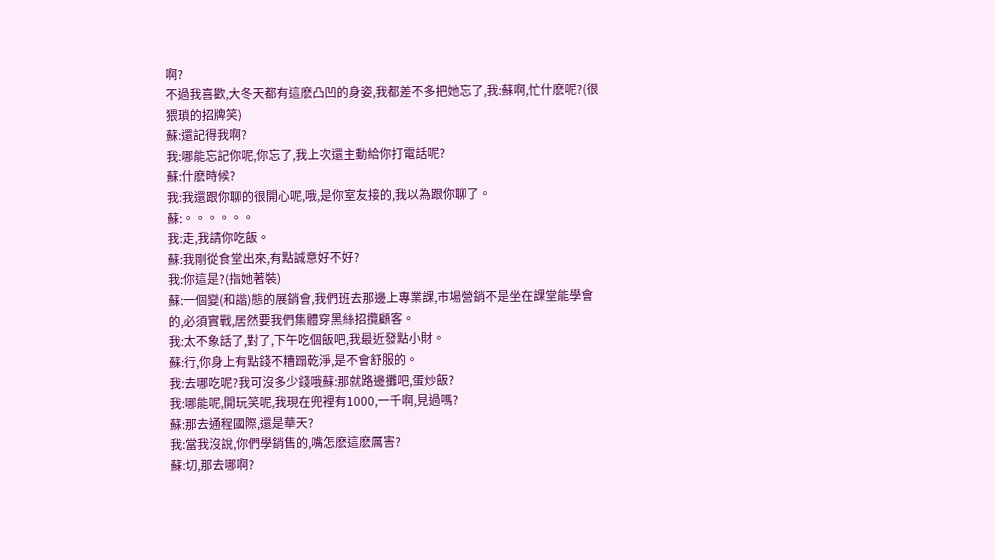啊?
不過我喜歡,大冬天都有這麽凸凹的身姿,我都差不多把她忘了,我:蘇啊,忙什麽呢?(很猥瑣的招牌笑)
蘇:還記得我啊?
我:哪能忘記你呢,你忘了,我上次還主動給你打電話呢?
蘇:什麽時候?
我:我還跟你聊的很開心呢,哦,是你室友接的,我以為跟你聊了。
蘇:。。。。。。
我:走,我請你吃飯。
蘇:我剛從食堂出來,有點誠意好不好?
我:你這是?(指她著裝)
蘇:一個變(和諧)態的展銷會,我們班去那邊上專業課,市場營銷不是坐在課堂能學會的,必須實戰,居然要我們集體穿黑絲招攬顧客。
我:太不象話了,對了,下午吃個飯吧,我最近發點小財。
蘇:行,你身上有點錢不糟蹋乾淨,是不會舒服的。
我:去哪吃呢?我可沒多少錢哦蘇:那就路邊攤吧,蛋炒飯?
我:哪能呢,開玩笑呢,我現在兜裡有1000,一千啊,見過嗎?
蘇:那去通程國際,還是華天?
我:當我沒說,你們學銷售的,嘴怎麽這麽厲害?
蘇:切,那去哪啊?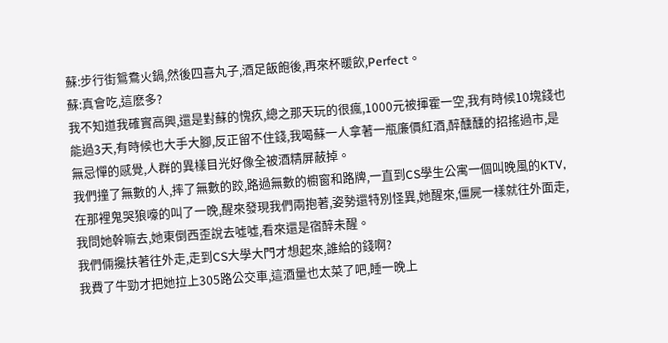蘇:步行街鴛鴦火鍋,然後四喜丸子,酒足飯飽後,再來杯暖飲,Perfect。
蘇:真會吃,這麽多?
我不知道我確實高興,還是對蘇的愧疚,總之那天玩的很瘋,1000元被揮霍一空,我有時候10塊錢也能過3天,有時候也大手大腳,反正留不住錢,我喝蘇一人拿著一瓶廉價紅酒,醉醺醺的招搖過市,是無忌憚的感覺,人群的異樣目光好像全被酒精屏蔽掉。
我們撞了無數的人,摔了無數的跤,路過無數的櫥窗和路牌,一直到CS學生公寓一個叫晚風的KTV,在那裡鬼哭狼嚎的叫了一晚,醒來發現我們兩抱著,姿勢還特別怪異,她醒來,僵屍一樣就往外面走,我問她幹嘛去,她東倒西歪說去噓噓,看來還是宿醉未醒。
我們倆攙扶著往外走,走到CS大學大門才想起來,誰給的錢啊?
我費了牛勁才把她拉上305路公交車,這酒量也太菜了吧,睡一晚上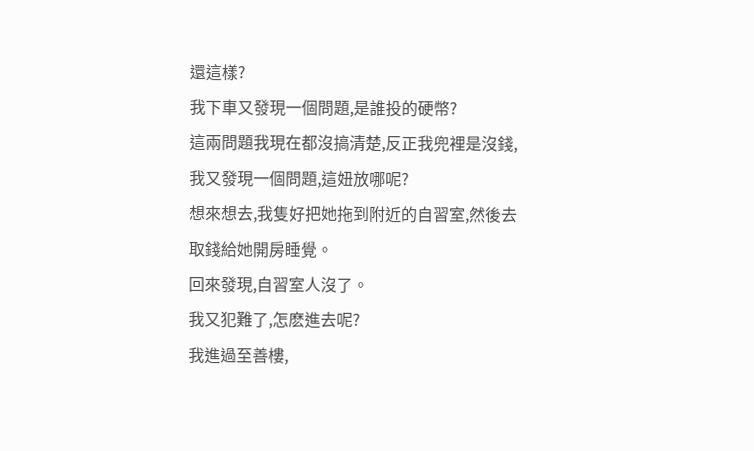還這樣?
我下車又發現一個問題,是誰投的硬幣?
這兩問題我現在都沒搞清楚,反正我兜裡是沒錢,我又發現一個問題,這妞放哪呢?
想來想去,我隻好把她拖到附近的自習室,然後去取錢給她開房睡覺。
回來發現,自習室人沒了。
我又犯難了,怎麽進去呢?
我進過至善樓,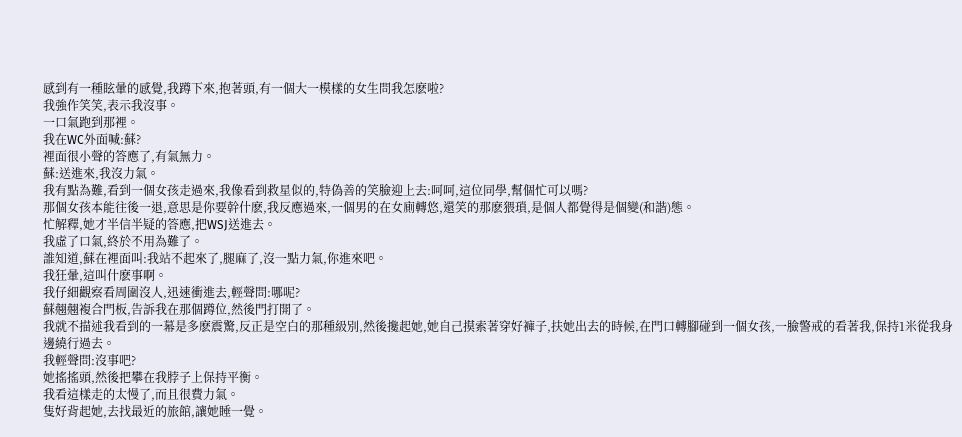感到有一種眩暈的感覺,我蹲下來,抱著頭,有一個大一模樣的女生問我怎麽啦?
我強作笑笑,表示我沒事。
一口氣跑到那裡。
我在WC外面喊:蘇?
裡面很小聲的答應了,有氣無力。
蘇:送進來,我沒力氣。
我有點為難,看到一個女孩走過來,我像看到救星似的,特偽善的笑臉迎上去:呵呵,這位同學,幫個忙可以嗎?
那個女孩本能往後一退,意思是你要幹什麽,我反應過來,一個男的在女廁轉悠,還笑的那麽猥瑣,是個人都覺得是個變(和諧)態。
忙解釋,她才半信半疑的答應,把WSJ送進去。
我虛了口氣,終於不用為難了。
誰知道,蘇在裡面叫:我站不起來了,腿麻了,沒一點力氣,你進來吧。
我狂暈,這叫什麽事啊。
我仔細觀察看周圍沒人,迅速衝進去,輕聲問:哪呢?
蘇翹翹複合門板,告訴我在那個蹲位,然後門打開了。
我就不描述我看到的一幕是多麽震驚,反正是空白的那種級別,然後攙起她,她自己摸索著穿好褲子,扶她出去的時候,在門口轉腳碰到一個女孩,一臉警戒的看著我,保持1米從我身邊繞行過去。
我輕聲問:沒事吧?
她搖搖頭,然後把攀在我脖子上保持平衡。
我看這樣走的太慢了,而且很費力氣。
隻好背起她,去找最近的旅館,讓她睡一覺。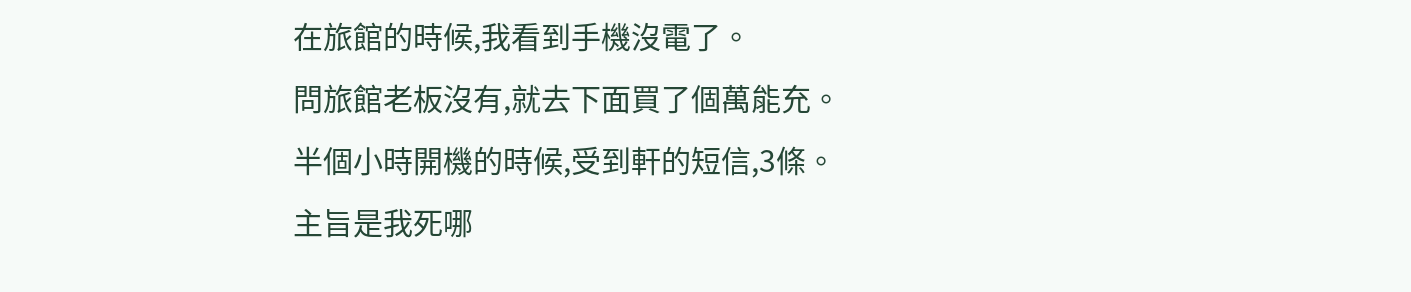在旅館的時候,我看到手機沒電了。
問旅館老板沒有,就去下面買了個萬能充。
半個小時開機的時候,受到軒的短信,3條。
主旨是我死哪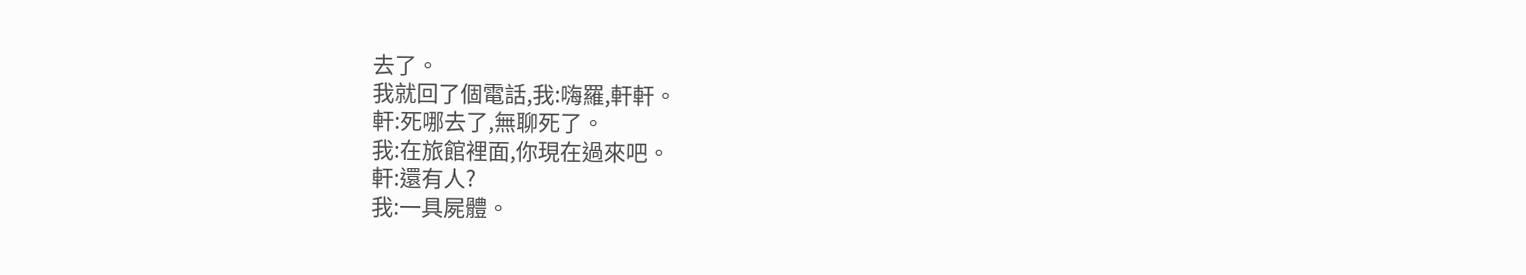去了。
我就回了個電話,我:嗨羅,軒軒。
軒:死哪去了,無聊死了。
我:在旅館裡面,你現在過來吧。
軒:還有人?
我:一具屍體。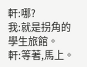軒:哪?
我:就是拐角的學生旅館。
軒:等著,馬上。